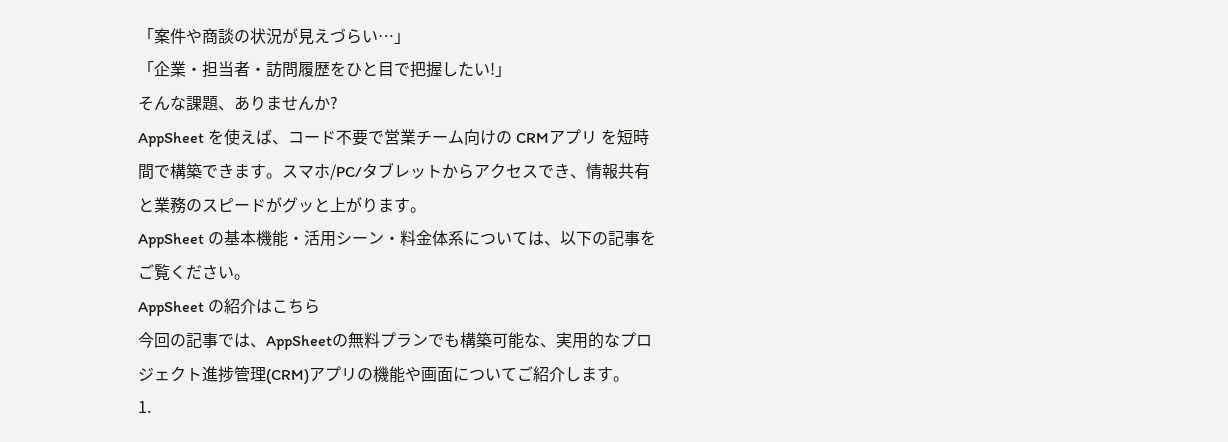「案件や商談の状況が見えづらい…」
「企業・担当者・訪問履歴をひと目で把握したい!」
そんな課題、ありませんか?
AppSheet を使えば、コード不要で営業チーム向けの CRMアプリ を短時間で構築できます。スマホ/PC/タブレットからアクセスでき、情報共有と業務のスピードがグッと上がります。
AppSheet の基本機能・活用シーン・料金体系については、以下の記事をご覧ください。
AppSheet の紹介はこちら
今回の記事では、AppSheetの無料プランでも構築可能な、実用的なプロジェクト進捗管理(CRM)アプリの機能や画面についてご紹介します。
1.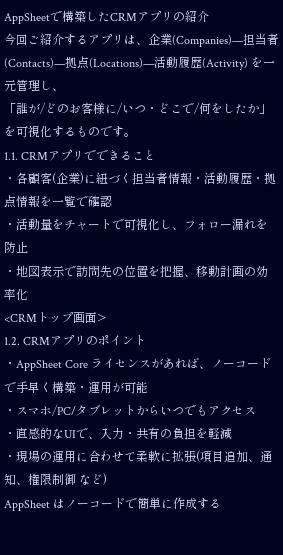AppSheetで構築したCRMアプリの紹介
今回ご紹介するアプリは、企業(Companies)—担当者(Contacts)—拠点(Locations)—活動履歴(Activity) を一元管理し、
「誰が/どのお客様に/いつ・どこで/何をしたか」を可視化するものです。
1.1. CRMアプリでできること
・各顧客(企業)に紐づく担当者情報・活動履歴・拠点情報を一覧で確認
・活動量をチャートで可視化し、フォロー漏れを防止
・地図表示で訪問先の位置を把握、移動計画の効率化
<CRMトップ画面>
1.2. CRMアプリのポイント
・AppSheet Core ライセンスがあれば、ノーコードで手早く構築・運用が可能
・スマホ/PC/タブレットからいつでもアクセス
・直感的なUIで、入力・共有の負担を軽減
・現場の運用に合わせて柔軟に拡張(項目追加、通知、権限制御 など)
AppSheet はノーコードで簡単に作成する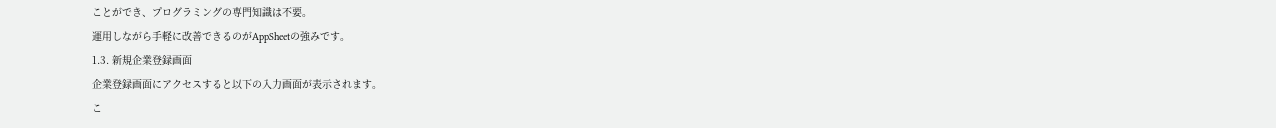ことができ、プログラミングの専門知識は不要。
運用しながら手軽に改善できるのがAppSheetの強みです。
1.3. 新規企業登録画面
企業登録画面にアクセスすると以下の入力画面が表示されます。
こ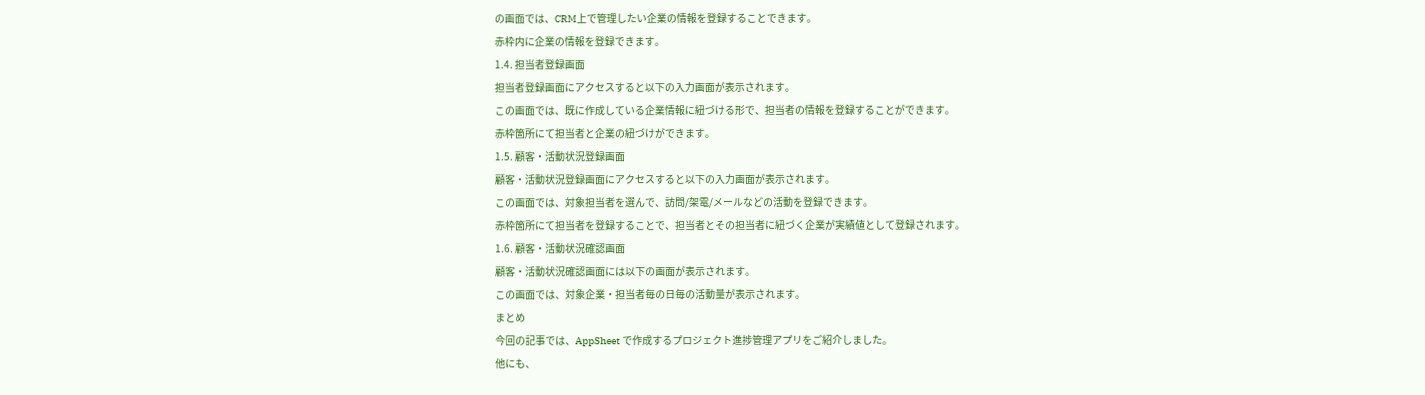の画面では、CRM上で管理したい企業の情報を登録することできます。
赤枠内に企業の情報を登録できます。
1.4. 担当者登録画面
担当者登録画面にアクセスすると以下の入力画面が表示されます。
この画面では、既に作成している企業情報に紐づける形で、担当者の情報を登録することができます。
赤枠箇所にて担当者と企業の紐づけができます。
1.5. 顧客・活動状況登録画面
顧客・活動状況登録画面にアクセスすると以下の入力画面が表示されます。
この画面では、対象担当者を選んで、訪問/架電/メールなどの活動を登録できます。
赤枠箇所にて担当者を登録することで、担当者とその担当者に紐づく企業が実績値として登録されます。
1.6. 顧客・活動状況確認画面
顧客・活動状況確認画面には以下の画面が表示されます。
この画面では、対象企業・担当者毎の日毎の活動量が表示されます。
まとめ
今回の記事では、AppSheet で作成するプロジェクト進捗管理アプリをご紹介しました。
他にも、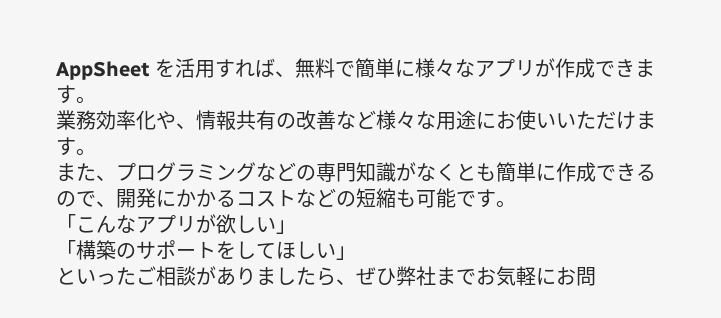AppSheet を活用すれば、無料で簡単に様々なアプリが作成できます。
業務効率化や、情報共有の改善など様々な用途にお使いいただけます。
また、プログラミングなどの専門知識がなくとも簡単に作成できるので、開発にかかるコストなどの短縮も可能です。
「こんなアプリが欲しい」
「構築のサポートをしてほしい」
といったご相談がありましたら、ぜひ弊社までお気軽にお問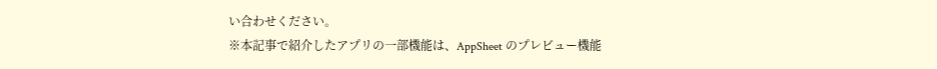い合わせください。
※本記事で紹介したアプリの一部機能は、AppSheet のプレビュー機能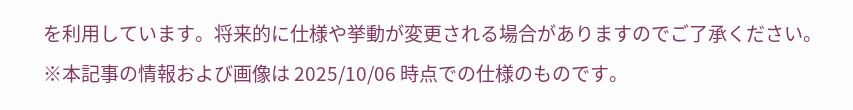を利用しています。将来的に仕様や挙動が変更される場合がありますのでご了承ください。
※本記事の情報および画像は 2025/10/06 時点での仕様のものです。